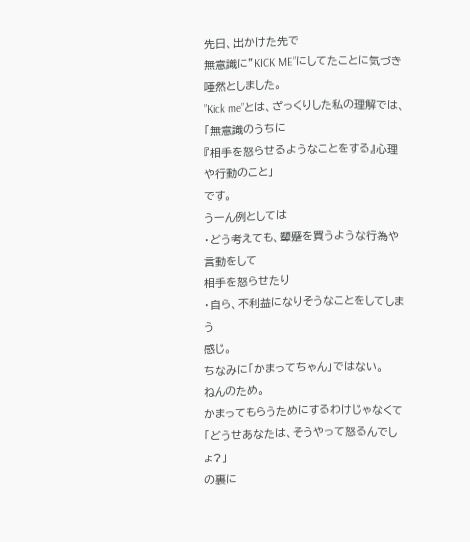先日、出かけた先で
無意識に”KICK ME”にしてたことに気づき
唖然としました。
”Kick me”とは、ざっくりした私の理解では、
「無意識のうちに
『相手を怒らせるようなことをする』心理や行動のこと」
です。
うーん例としては
・どう考えても、顰蹙を買うような行為や言動をして
相手を怒らせたり
・自ら、不利益になりそうなことをしてしまう
感じ。
ちなみに「かまってちゃん」ではない。
ねんのため。
かまってもらうためにするわけじゃなくて
「どうせあなたは、そうやって怒るんでしょ?」
の裏に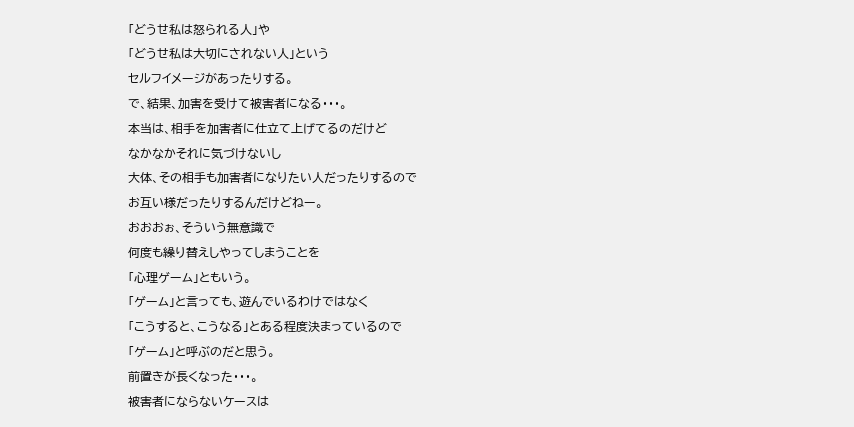「どうせ私は怒られる人」や
「どうせ私は大切にされない人」という
セルフイメージがあったりする。
で、結果、加害を受けて被害者になる・・・。
本当は、相手を加害者に仕立て上げてるのだけど
なかなかそれに気づけないし
大体、その相手も加害者になりたい人だったりするので
お互い様だったりするんだけどねー。
おおおぉ、そういう無意識で
何度も繰り替えしやってしまうことを
「心理ゲーム」ともいう。
「ゲーム」と言っても、遊んでいるわけではなく
「こうすると、こうなる」とある程度決まっているので
「ゲーム」と呼ぶのだと思う。
前置きが長くなった・・・。
被害者にならないケースは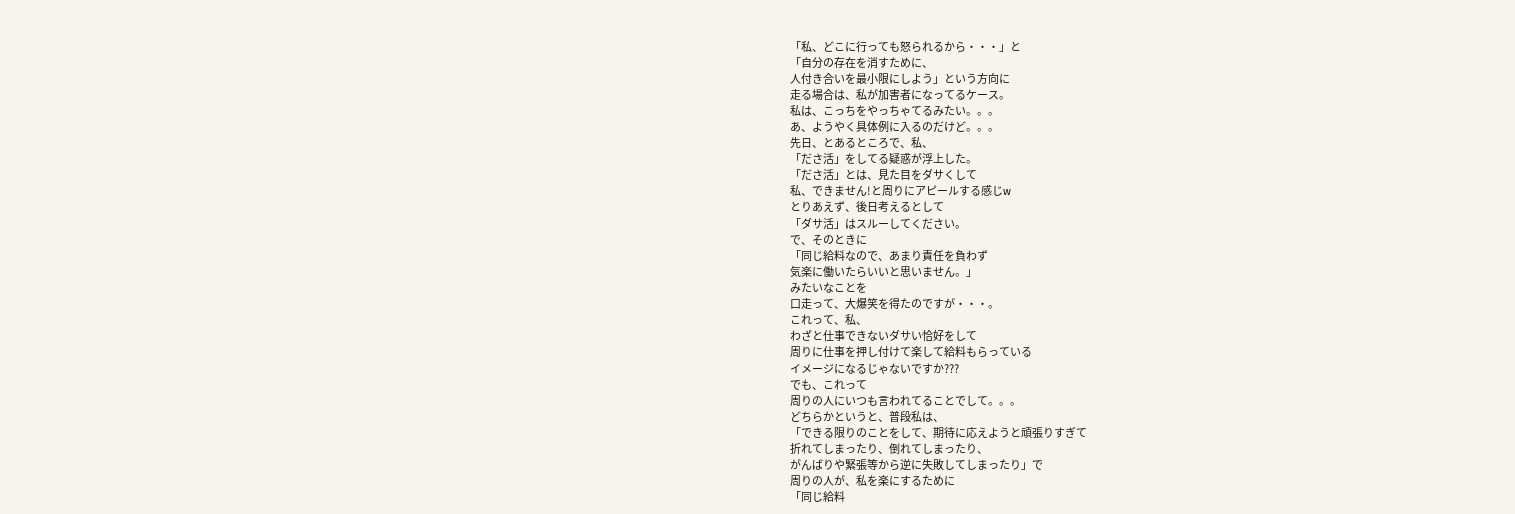「私、どこに行っても怒られるから・・・」と
「自分の存在を消すために、
人付き合いを最小限にしよう」という方向に
走る場合は、私が加害者になってるケース。
私は、こっちをやっちゃてるみたい。。。
あ、ようやく具体例に入るのだけど。。。
先日、とあるところで、私、
「ださ活」をしてる疑惑が浮上した。
「ださ活」とは、見た目をダサくして
私、できません!と周りにアピールする感じw
とりあえず、後日考えるとして
「ダサ活」はスルーしてください。
で、そのときに
「同じ給料なので、あまり責任を負わず
気楽に働いたらいいと思いません。」
みたいなことを
口走って、大爆笑を得たのですが・・・。
これって、私、
わざと仕事できないダサい恰好をして
周りに仕事を押し付けて楽して給料もらっている
イメージになるじゃないですか???
でも、これって
周りの人にいつも言われてることでして。。。
どちらかというと、普段私は、
「できる限りのことをして、期待に応えようと頑張りすぎて
折れてしまったり、倒れてしまったり、
がんばりや緊張等から逆に失敗してしまったり」で
周りの人が、私を楽にするために
「同じ給料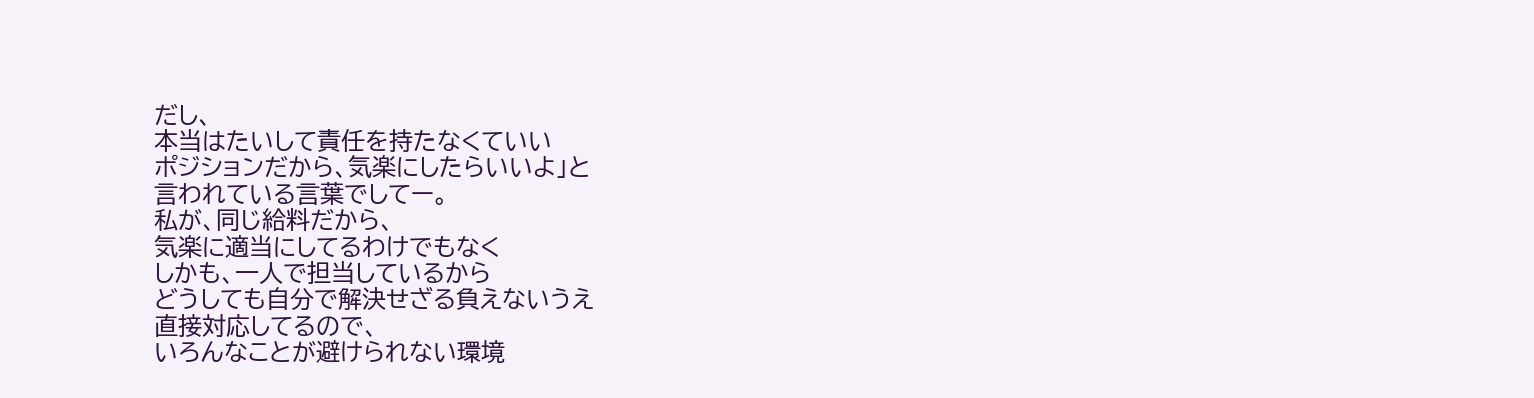だし、
本当はたいして責任を持たなくていい
ポジションだから、気楽にしたらいいよ」と
言われている言葉でしてー。
私が、同じ給料だから、
気楽に適当にしてるわけでもなく
しかも、一人で担当しているから
どうしても自分で解決せざる負えないうえ
直接対応してるので、
いろんなことが避けられない環境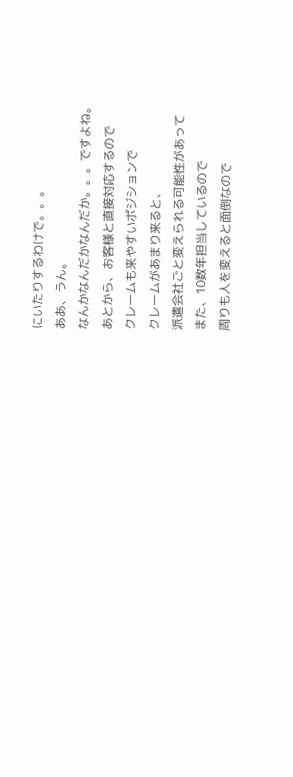にいたりするわけで。。。
ああ、うん。
なんかなんだかなんだか。。。ですよね。
あとから、お客様と直接対応するので
クレームも来やすいポジションで
クレームがあまり来ると、
派遣会社ごと変えられる可能性があって
また、10数年担当しているので
周りも人を変えると面倒なので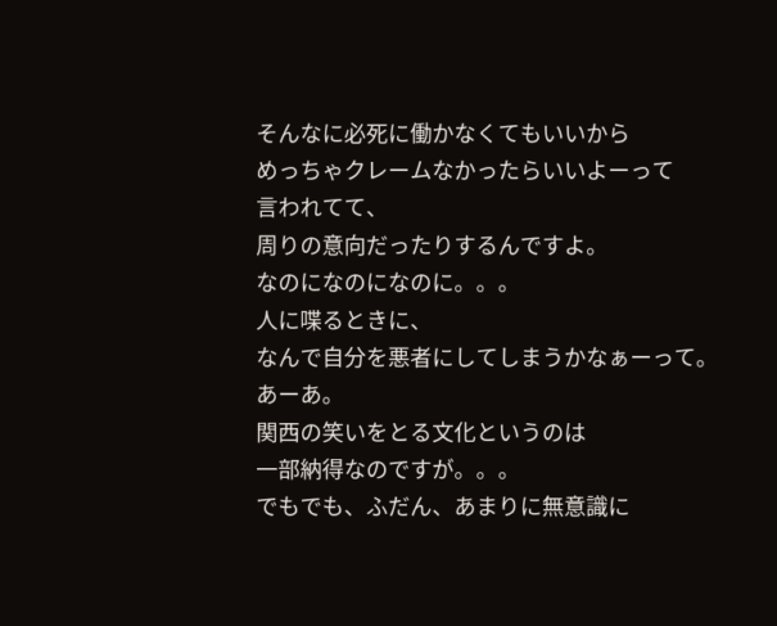そんなに必死に働かなくてもいいから
めっちゃクレームなかったらいいよーって
言われてて、
周りの意向だったりするんですよ。
なのになのになのに。。。
人に喋るときに、
なんで自分を悪者にしてしまうかなぁーって。
あーあ。
関西の笑いをとる文化というのは
一部納得なのですが。。。
でもでも、ふだん、あまりに無意識に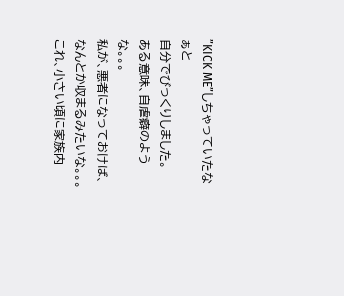”KICK ME”しちゃっていたなぁと
自分でびっくりしました。
ある意味、自虐癖のような。。。
私が、悪者になっておけば、
なんとか収まるみたいな。。。
これ、小さい頃に家族内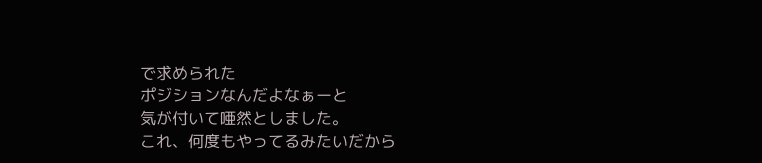で求められた
ポジションなんだよなぁーと
気が付いて唖然としました。
これ、何度もやってるみたいだから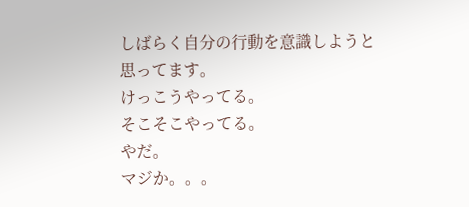しばらく自分の行動を意識しようと
思ってます。
けっこうやってる。
そこそこやってる。
やだ。
マジか。。。